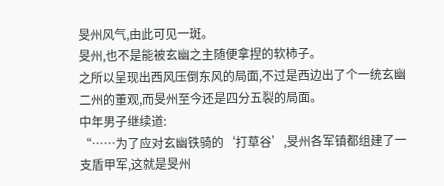旻州风气,由此可见一斑。
旻州,也不是能被玄幽之主随便拿捏的软柿子。
之所以呈现出西风压倒东风的局面,不过是西边出了个一统玄幽二州的董观,而旻州至今还是四分五裂的局面。
中年男子继续道:
“……为了应对玄幽铁骑的‘打草谷’,旻州各军镇都组建了一支盾甲军,这就是旻州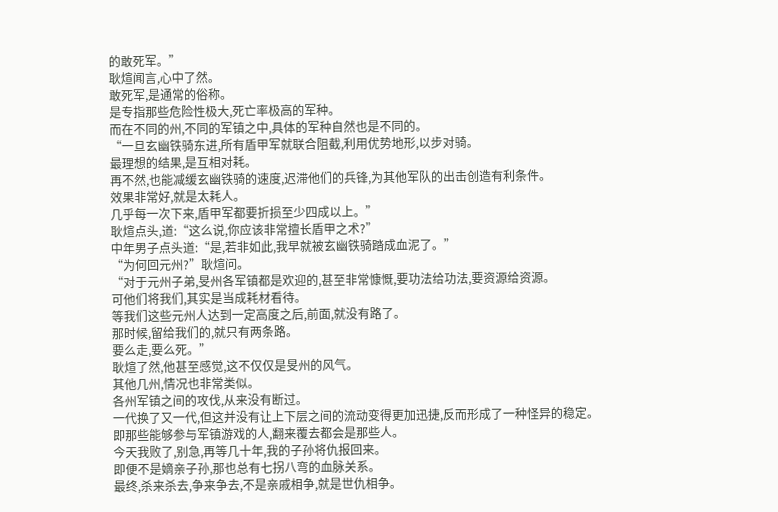的敢死军。”
耿煊闻言,心中了然。
敢死军,是通常的俗称。
是专指那些危险性极大,死亡率极高的军种。
而在不同的州,不同的军镇之中,具体的军种自然也是不同的。
“一旦玄幽铁骑东进,所有盾甲军就联合阻截,利用优势地形,以步对骑。
最理想的结果,是互相对耗。
再不然,也能减缓玄幽铁骑的速度,迟滞他们的兵锋,为其他军队的出击创造有利条件。
效果非常好,就是太耗人。
几乎每一次下来,盾甲军都要折损至少四成以上。”
耿煊点头,道:“这么说,你应该非常擅长盾甲之术?”
中年男子点头道:“是,若非如此,我早就被玄幽铁骑踏成血泥了。”
“为何回元州?”耿煊问。
“对于元州子弟,旻州各军镇都是欢迎的,甚至非常慷慨,要功法给功法,要资源给资源。
可他们将我们,其实是当成耗材看待。
等我们这些元州人达到一定高度之后,前面,就没有路了。
那时候,留给我们的,就只有两条路。
要么走,要么死。”
耿煊了然,他甚至感觉,这不仅仅是旻州的风气。
其他几州,情况也非常类似。
各州军镇之间的攻伐,从来没有断过。
一代换了又一代,但这并没有让上下层之间的流动变得更加迅捷,反而形成了一种怪异的稳定。
即那些能够参与军镇游戏的人,翻来覆去都会是那些人。
今天我败了,别急,再等几十年,我的子孙将仇报回来。
即便不是嫡亲子孙,那也总有七拐八弯的血脉关系。
最终,杀来杀去,争来争去,不是亲戚相争,就是世仇相争。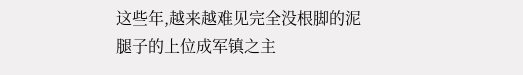这些年,越来越难见完全没根脚的泥腿子的上位成军镇之主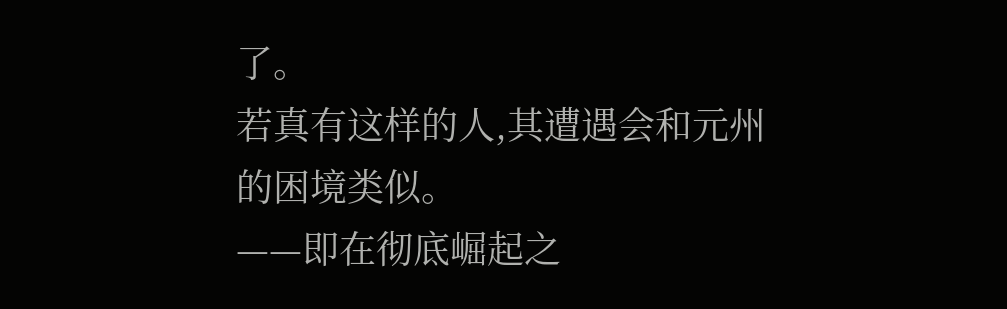了。
若真有这样的人,其遭遇会和元州的困境类似。
——即在彻底崛起之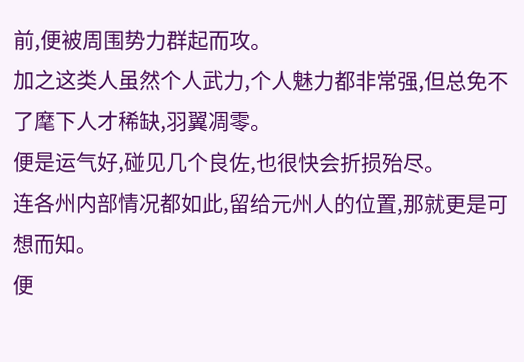前,便被周围势力群起而攻。
加之这类人虽然个人武力,个人魅力都非常强,但总免不了麾下人才稀缺,羽翼凋零。
便是运气好,碰见几个良佐,也很快会折损殆尽。
连各州内部情况都如此,留给元州人的位置,那就更是可想而知。
便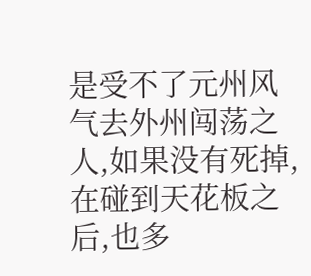是受不了元州风气去外州闯荡之人,如果没有死掉,在碰到天花板之后,也多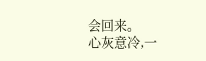会回来。
心灰意冷,一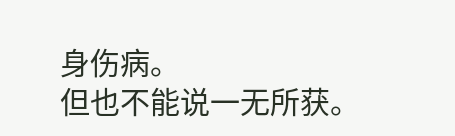身伤病。
但也不能说一无所获。